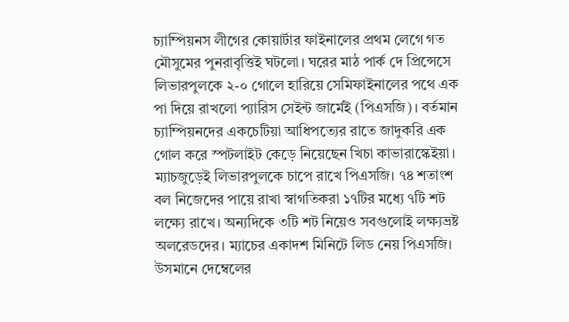চ্যাম্পিয়নস লীগের কোয়ার্টার ফাইনালের প্রথম লেগে গত মৌসুমের পুনরাবৃত্তিই ঘটলো। ঘরের মাঠ পার্ক দে প্রিন্সেসে লিভারপুলকে ২-০ গোলে হারিয়ে সেমিফাইনালের পথে এক পা দিয়ে রাখলো প্যারিস সেইন্ট জার্মেই (পিএসজি)। বর্তমান চ্যাম্পিয়নদের একচেটিয়া আধিপত্যের রাতে জাদুকরি এক গোল করে স্পটলাইট কেড়ে নিয়েছেন খিচা কাভারাস্কেইয়া।
ম্যাচজুড়েই লিভারপুলকে চাপে রাখে পিএসজি। ৭৪ শতাংশ বল নিজেদের পায়ে রাখা স্বাগতিকরা ১৭টির মধ্যে ৭টি শট লক্ষ্যে রাখে। অন্যদিকে ৩টি শট নিয়েও সবগুলোই লক্ষ্যভ্রষ্ট অলরেডদের। ম্যাচের একাদশ মিনিটে লিড নেয় পিএসজি। উসমানে দেম্বেলের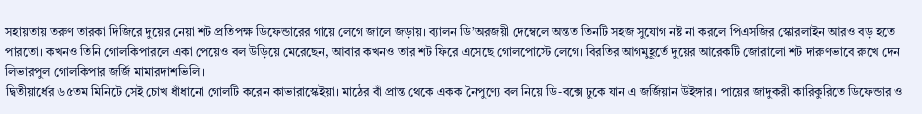সহায়তায় তরুণ তারকা দিজিরে দুয়ের নেয়া শট প্রতিপক্ষ ডিফেন্ডারের গায়ে লেগে জালে জড়ায়। ব্যালন ডি’অরজয়ী দেম্বেলে অন্তত তিনটি সহজ সুযোগ নষ্ট না করলে পিএসজির স্কোরলাইন আরও বড় হতে পারতো। কখনও তিনি গোলকিপারলে একা পেয়েও বল উড়িয়ে মেরেছেন, আবার কখনও তার শট ফিরে এসেছে গোলপোস্টে লেগে। বিরতির আগমুহূর্তে দুয়ের আরেকটি জোরালো শট দারুণভাবে রুখে দেন লিভারপুল গোলকিপার জর্জি মামারদাশভিলি।
দ্বিতীয়ার্ধের ৬৫তম মিনিটে সেই চোখ ধাঁধানো গোলটি করেন কাভারাস্কেইয়া। মাঠের বাঁ প্রান্ত থেকে একক নৈপুণ্যে বল নিয়ে ডি-বক্সে ঢুকে যান এ জর্জিয়ান উইঙ্গার। পায়ের জাদুকরী কারিকুরিতে ডিফেন্ডার ও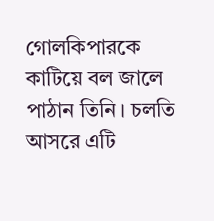গোলকিপারকে কাটিয়ে বল জালে পাঠান তিনি। চলতি আসরে এটি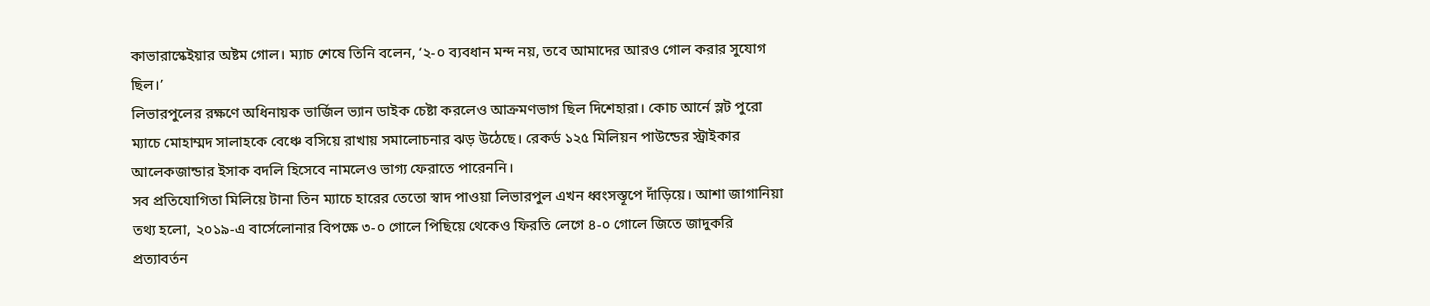কাভারাস্কেইয়ার অষ্টম গোল। ম্যাচ শেষে তিনি বলেন, ‘২-০ ব্যবধান মন্দ নয়, তবে আমাদের আরও গোল করার সুযোগ ছিল।’
লিভারপুলের রক্ষণে অধিনায়ক ভার্জিল ভ্যান ডাইক চেষ্টা করলেও আক্রমণভাগ ছিল দিশেহারা। কোচ আর্নে স্লট পুরো ম্যাচে মোহাম্মদ সালাহকে বেঞ্চে বসিয়ে রাখায় সমালোচনার ঝড় উঠেছে। রেকর্ড ১২৫ মিলিয়ন পাউন্ডের স্ট্রাইকার আলেকজান্ডার ইসাক বদলি হিসেবে নামলেও ভাগ্য ফেরাতে পারেননি।
সব প্রতিযোগিতা মিলিয়ে টানা তিন ম্যাচে হারের তেতো স্বাদ পাওয়া লিভারপুল এখন ধ্বংসস্তূপে দাঁড়িয়ে। আশা জাগানিয়া তথ্য হলো, ২০১৯-এ বার্সেলোনার বিপক্ষে ৩-০ গোলে পিছিয়ে থেকেও ফিরতি লেগে ৪-০ গোলে জিতে জাদুকরি প্রত্যাবর্তন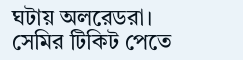ঘটায় অলরেডরা। সেমির টিকিট পেতে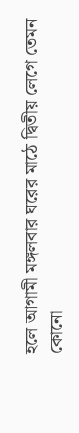হলে আগামী মঙ্গলবার ঘরের মাঠে দ্বিতীয় লেগে তেমন কোনো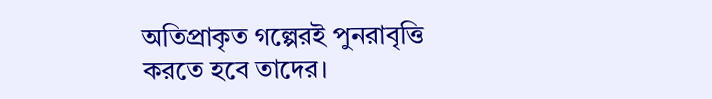অতিপ্রাকৃত গল্পেরই পুনরাবৃত্তি করতে হবে তাদের।